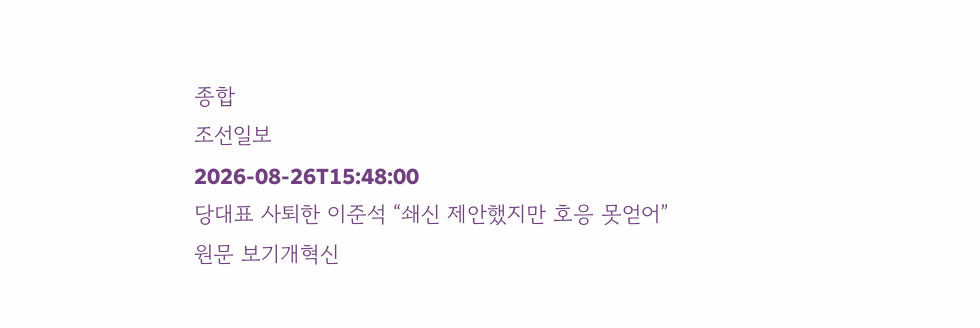종합
조선일보
2026-08-26T15:48:00
당대표 사퇴한 이준석 “쇄신 제안했지만 호응 못얻어”
원문 보기개혁신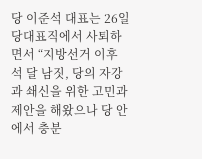당 이준석 대표는 26일 당대표직에서 사퇴하면서 “지방선거 이후 석 달 남짓, 당의 자강과 쇄신을 위한 고민과 제안을 해왔으나 당 안에서 충분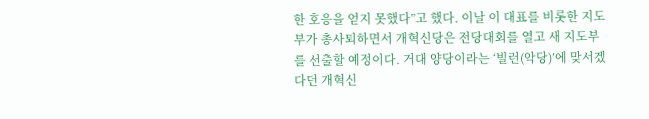한 호응을 얻지 못했다”고 했다. 이날 이 대표를 비롯한 지도부가 총사퇴하면서 개혁신당은 전당대회를 열고 새 지도부를 선출할 예정이다. 거대 양당이라는 ‘빌런(악당)’에 맞서겠다던 개혁신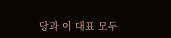당과 이 대표 모두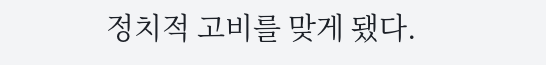정치적 고비를 맞게 됐다.